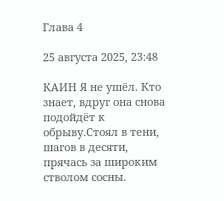Глава 4

25 августа 2025, 23:48

КАИН Я не ушёл. Кто знает, вдруг она снова подойдёт к обрыву.Стоял в тени, шагов в десяти, прячась за широким стволом сосны.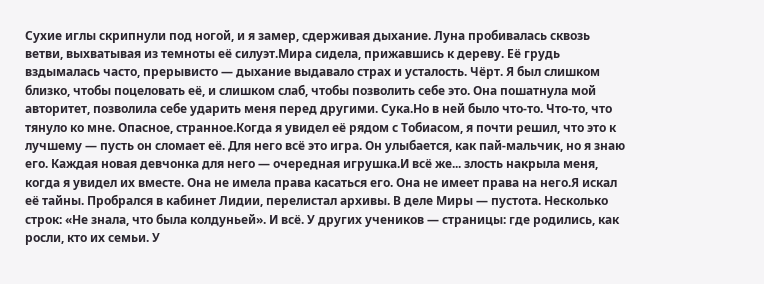Сухие иглы скрипнули под ногой, и я замер, сдерживая дыхание. Луна пробивалась сквозь ветви, выхватывая из темноты её силуэт.Мира сидела, прижавшись к дереву. Её грудь вздымалась часто, прерывисто — дыхание выдавало страх и усталость. Чёрт. Я был слишком близко, чтобы поцеловать её, и слишком слаб, чтобы позволить себе это. Она пошатнула мой авторитет, позволила себе ударить меня перед другими. Сука.Но в ней было что-то. Что-то, что тянуло ко мне. Опасное, странное.Когда я увидел её рядом с Тобиасом, я почти решил, что это к лучшему — пусть он сломает её. Для него всё это игра. Он улыбается, как пай-мальчик, но я знаю его. Каждая новая девчонка для него — очередная игрушка.И всё же... злость накрыла меня, когда я увидел их вместе. Она не имела права касаться его. Она не имеет права на него.Я искал её тайны. Пробрался в кабинет Лидии, перелистал архивы. В деле Миры — пустота. Несколько строк: «Не знала, что была колдуньей». И всё. У других учеников — страницы: где родились, как росли, кто их семьи. У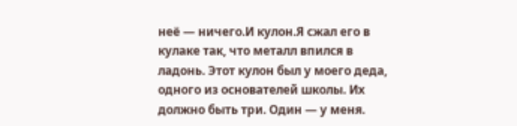неё — ничего.И кулон.Я сжал его в кулаке так, что металл впился в ладонь. Этот кулон был у моего деда, одного из основателей школы. Их должно быть три. Один — у меня.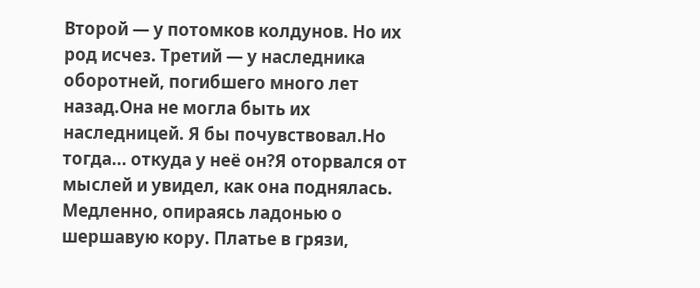Второй — у потомков колдунов. Но их род исчез. Третий — у наследника оборотней, погибшего много лет назад.Она не могла быть их наследницей. Я бы почувствовал.Но тогда... откуда у неё он?Я оторвался от мыслей и увидел, как она поднялась. Медленно, опираясь ладонью о шершавую кору. Платье в грязи,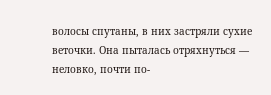волосы спутаны, в них застряли сухие веточки. Она пыталась отряхнуться — неловко, почти по-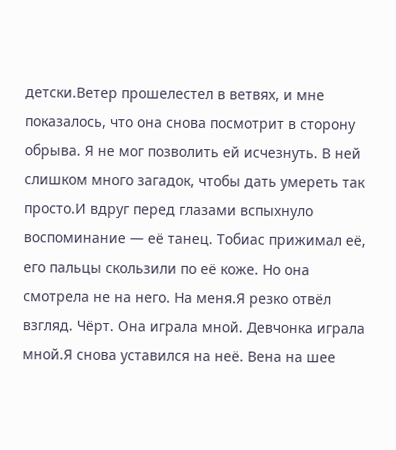детски.Ветер прошелестел в ветвях, и мне показалось, что она снова посмотрит в сторону обрыва. Я не мог позволить ей исчезнуть. В ней слишком много загадок, чтобы дать умереть так просто.И вдруг перед глазами вспыхнуло воспоминание — её танец. Тобиас прижимал её, его пальцы скользили по её коже. Но она смотрела не на него. На меня.Я резко отвёл взгляд. Чёрт. Она играла мной. Девчонка играла мной.Я снова уставился на неё. Вена на шее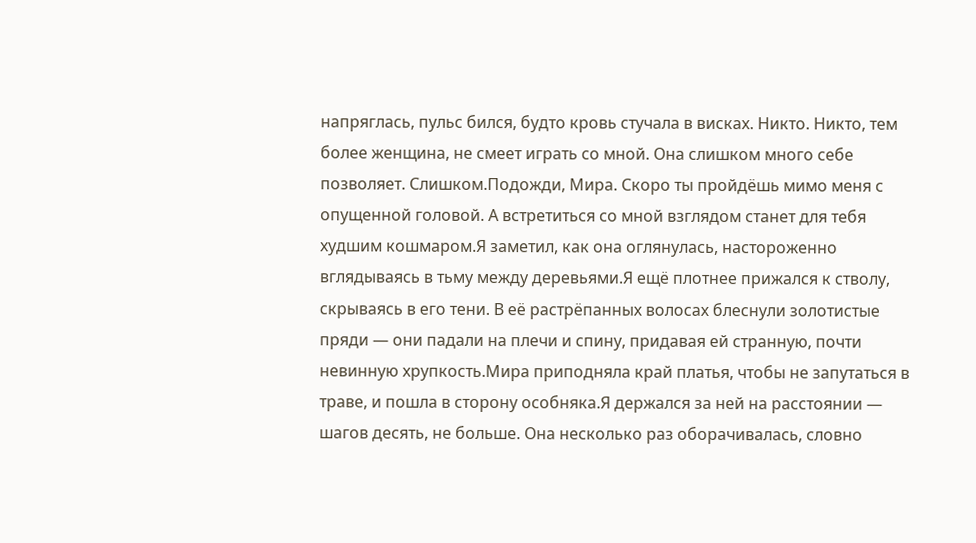напряглась, пульс бился, будто кровь стучала в висках. Никто. Никто, тем более женщина, не смеет играть со мной. Она слишком много себе позволяет. Слишком.Подожди, Мира. Скоро ты пройдёшь мимо меня с опущенной головой. А встретиться со мной взглядом станет для тебя худшим кошмаром.Я заметил, как она оглянулась, настороженно вглядываясь в тьму между деревьями.Я ещё плотнее прижался к стволу, скрываясь в его тени. В её растрёпанных волосах блеснули золотистые пряди — они падали на плечи и спину, придавая ей странную, почти невинную хрупкость.Мира приподняла край платья, чтобы не запутаться в траве, и пошла в сторону особняка.Я держался за ней на расстоянии — шагов десять, не больше. Она несколько раз оборачивалась, словно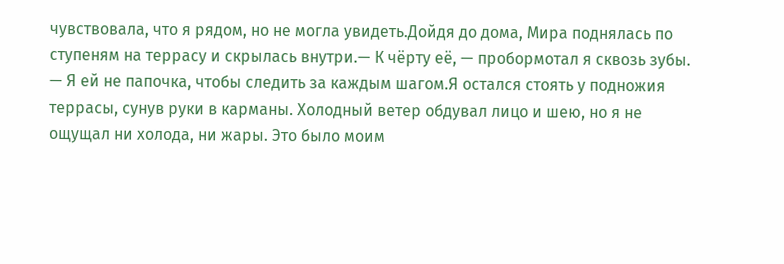чувствовала, что я рядом, но не могла увидеть.Дойдя до дома, Мира поднялась по ступеням на террасу и скрылась внутри.— К чёрту её, — пробормотал я сквозь зубы. — Я ей не папочка, чтобы следить за каждым шагом.Я остался стоять у подножия террасы, сунув руки в карманы. Холодный ветер обдувал лицо и шею, но я не ощущал ни холода, ни жары. Это было моим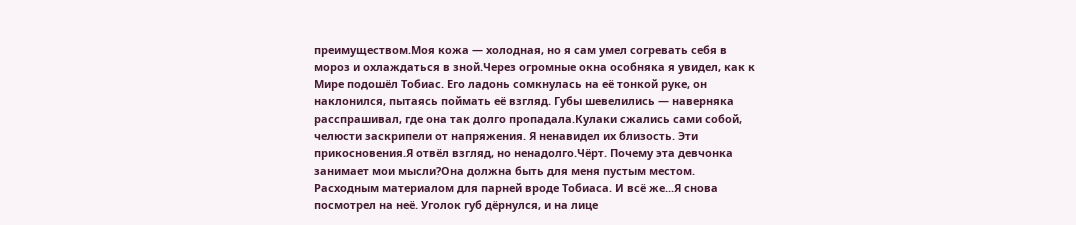преимуществом.Моя кожа — холодная, но я сам умел согревать себя в мороз и охлаждаться в зной.Через огромные окна особняка я увидел, как к Мире подошёл Тобиас. Его ладонь сомкнулась на её тонкой руке, он наклонился, пытаясь поймать её взгляд. Губы шевелились — наверняка расспрашивал, где она так долго пропадала.Кулаки сжались сами собой, челюсти заскрипели от напряжения. Я ненавидел их близость. Эти прикосновения.Я отвёл взгляд, но ненадолго.Чёрт. Почему эта девчонка занимает мои мысли?Она должна быть для меня пустым местом. Расходным материалом для парней вроде Тобиаса. И всё же...Я снова посмотрел на неё. Уголок губ дёрнулся, и на лице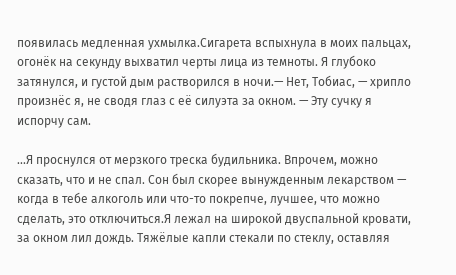появилась медленная ухмылка.Сигарета вспыхнула в моих пальцах, огонёк на секунду выхватил черты лица из темноты. Я глубоко затянулся, и густой дым растворился в ночи.— Нет, Тобиас, — хрипло произнёс я, не сводя глаз с её силуэта за окном. — Эту сучку я испорчу сам.

...Я проснулся от мерзкого треска будильника. Впрочем, можно сказать, что и не спал. Сон был скорее вынужденным лекарством — когда в тебе алкоголь или что-то покрепче, лучшее, что можно сделать, это отключиться.Я лежал на широкой двуспальной кровати, за окном лил дождь. Тяжёлые капли стекали по стеклу, оставляя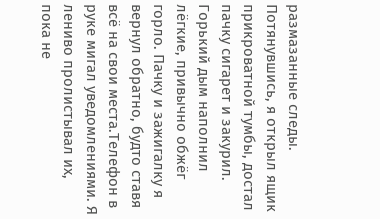размазанные следы. Потянувшись, я открыл ящик прикроватной тумбы, достал пачку сигарет и закурил. Горький дым наполнил лёгкие, привычно обжёг горло. Пачку и зажигалку я вернул обратно, будто ставя всё на свои места.Телефон в руке мигал уведомлениями. Я лениво пролистывал их, пока не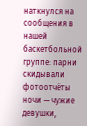наткнулся на сообщения в нашей баскетбольной группе: парни скидывали фотоотчёты ночи — чужие девушки,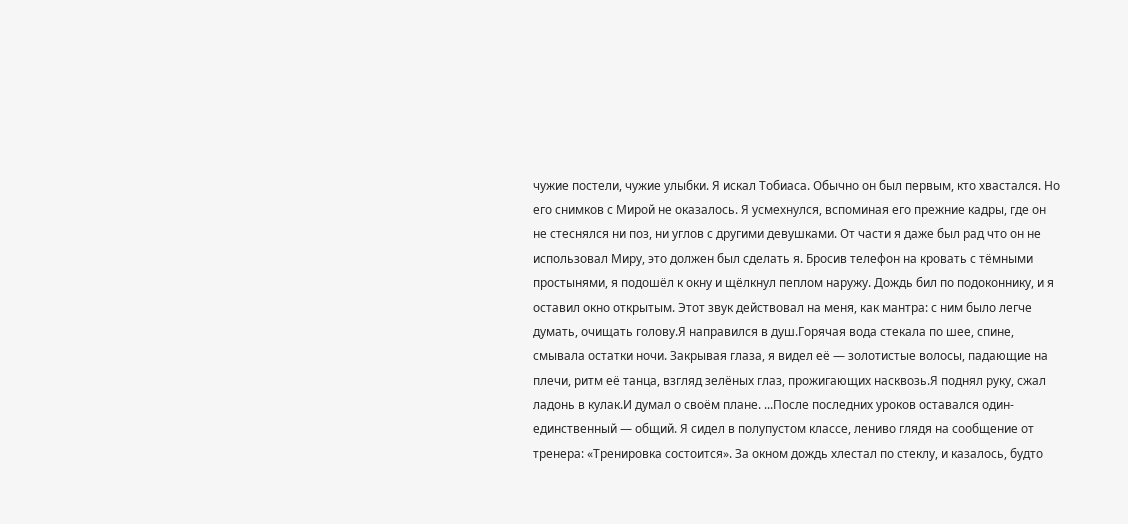чужие постели, чужие улыбки. Я искал Тобиаса. Обычно он был первым, кто хвастался. Но его снимков с Мирой не оказалось. Я усмехнулся, вспоминая его прежние кадры, где он не стеснялся ни поз, ни углов с другими девушками. От части я даже был рад что он не использовал Миру, это должен был сделать я. Бросив телефон на кровать с тёмными простынями, я подошёл к окну и щёлкнул пеплом наружу. Дождь бил по подоконнику, и я оставил окно открытым. Этот звук действовал на меня, как мантра: с ним было легче думать, очищать голову.Я направился в душ.Горячая вода стекала по шее, спине, смывала остатки ночи. Закрывая глаза, я видел её — золотистые волосы, падающие на плечи, ритм её танца, взгляд зелёных глаз, прожигающих насквозь.Я поднял руку, сжал ладонь в кулак.И думал о своём плане. ...После последних уроков оставался один-единственный — общий. Я сидел в полупустом классе, лениво глядя на сообщение от тренера: «Тренировка состоится». За окном дождь хлестал по стеклу, и казалось, будто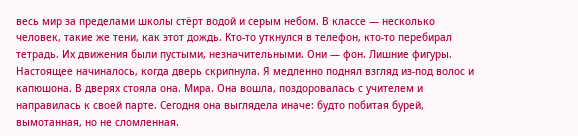весь мир за пределами школы стёрт водой и серым небом. В классе — несколько человек, такие же тени, как этот дождь. Кто-то уткнулся в телефон, кто-то перебирал тетрадь. Их движения были пустыми, незначительными. Они — фон. Лишние фигуры. Настоящее начиналось, когда дверь скрипнула. Я медленно поднял взгляд из-под волос и капюшона. В дверях стояла она. Мира. Она вошла, поздоровалась с учителем и направилась к своей парте. Сегодня она выглядела иначе: будто побитая бурей, вымотанная, но не сломленная.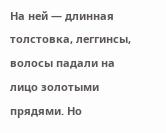На ней — длинная толстовка, леггинсы, волосы падали на лицо золотыми прядями. Но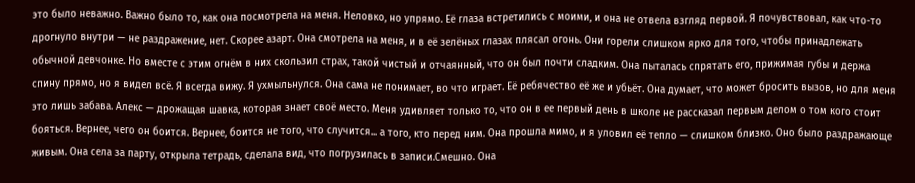это было неважно. Важно было то, как она посмотрела на меня. Неловко, но упрямо. Её глаза встретились с моими, и она не отвела взгляд первой. Я почувствовал, как что-то дрогнуло внутри — не раздражение, нет. Скорее азарт. Она смотрела на меня, и в её зелёных глазах плясал огонь. Они горели слишком ярко для того, чтобы принадлежать обычной девчонке. Но вместе с этим огнём в них скользил страх, такой чистый и отчаянный, что он был почти сладким. Она пыталась спрятать его, прижимая губы и держа спину прямо, но я видел всё. Я всегда вижу. Я ухмыльнулся. Она сама не понимает, во что играет. Её ребячество её же и убьёт. Она думает, что может бросить вызов, но для меня это лишь забава. Алекс — дрожащая шавка, которая знает своё место. Меня удивляет только то, что он в ее первый день в школе не рассказал первым делом о том кого стоит бояться. Вернее, чего он боится. Вернее, боится не того, что случится... а того, кто перед ним. Она прошла мимо, и я уловил её тепло — слишком близко. Оно было раздражающе живым. Она села за парту, открыла тетрадь, сделала вид, что погрузилась в записи.Смешно. Она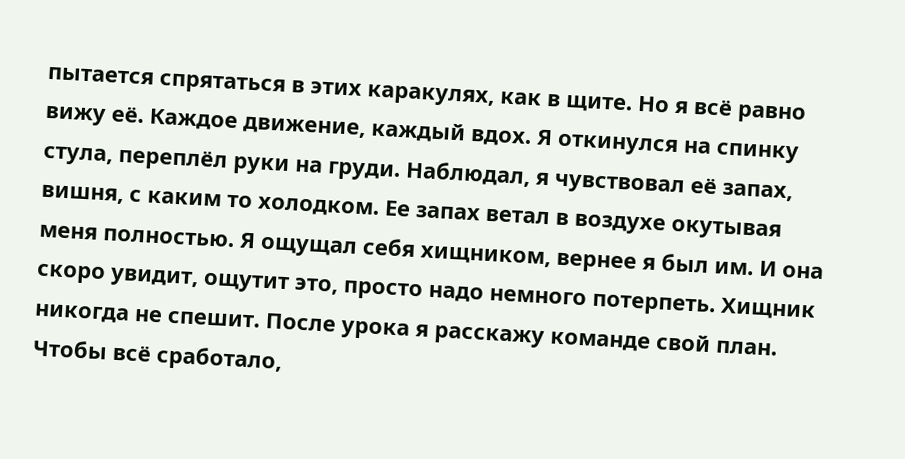пытается спрятаться в этих каракулях, как в щите. Но я всё равно вижу её. Каждое движение, каждый вдох. Я откинулся на спинку стула, переплёл руки на груди. Наблюдал, я чувствовал её запах, вишня, с каким то холодком. Ее запах ветал в воздухе окутывая меня полностью. Я ощущал себя хищником, вернее я был им. И она скоро увидит, ощутит это, просто надо немного потерпеть. Хищник никогда не спешит. После урока я расскажу команде свой план. Чтобы всё сработало,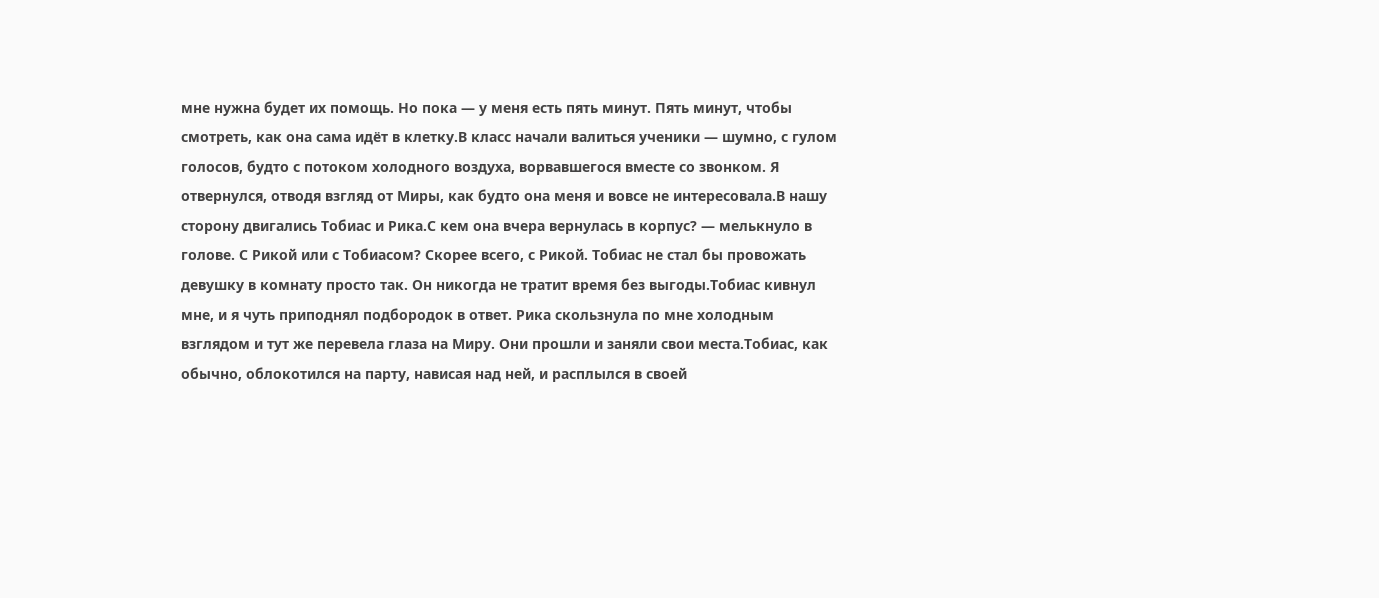мне нужна будет их помощь. Но пока — у меня есть пять минут. Пять минут, чтобы смотреть, как она сама идёт в клетку.В класс начали валиться ученики — шумно, с гулом голосов, будто с потоком холодного воздуха, ворвавшегося вместе со звонком. Я отвернулся, отводя взгляд от Миры, как будто она меня и вовсе не интересовала.В нашу сторону двигались Тобиас и Рика.С кем она вчера вернулась в корпус? — мелькнуло в голове. С Рикой или с Тобиасом? Скорее всего, с Рикой. Тобиас не стал бы провожать девушку в комнату просто так. Он никогда не тратит время без выгоды.Тобиас кивнул мне, и я чуть приподнял подбородок в ответ. Рика скользнула по мне холодным взглядом и тут же перевела глаза на Мирy. Они прошли и заняли свои места.Тобиас, как обычно, облокотился на парту, нависая над ней, и расплылся в своей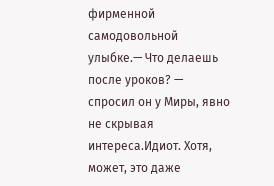фирменной самодовольной улыбке.— Что делаешь после уроков? — спросил он у Миры, явно не скрывая интереса.Идиот. Хотя, может, это даже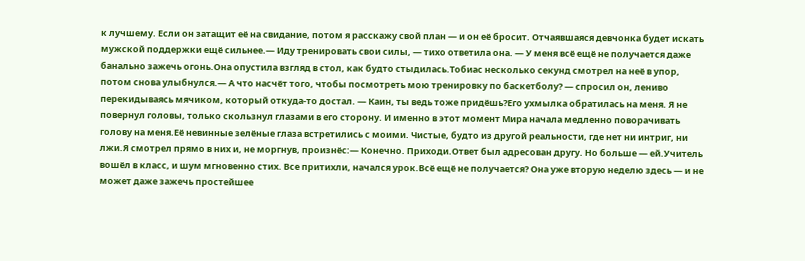к лучшему. Если он затащит её на свидание, потом я расскажу свой план — и он её бросит. Отчаявшаяся девчонка будет искать мужской поддержки ещё сильнее.— Иду тренировать свои силы, — тихо ответила она. — У меня всё ещё не получается даже банально зажечь огонь.Она опустила взгляд в стол, как будто стыдилась.Тобиас несколько секунд смотрел на неё в упор, потом снова улыбнулся.— А что насчёт того, чтобы посмотреть мою тренировку по баскетболу? — спросил он, лениво перекидываясь мячиком, который откуда-то достал. — Каин, ты ведь тоже придёшь?Его ухмылка обратилась на меня. Я не повернул головы, только скользнул глазами в его сторону. И именно в этот момент Мира начала медленно поворачивать голову на меня.Её невинные зелёные глаза встретились с моими. Чистые, будто из другой реальности, где нет ни интриг, ни лжи.Я смотрел прямо в них и, не моргнув, произнёс:— Конечно. Приходи.Ответ был адресован другу. Но больше — ей.Учитель вошёл в класс, и шум мгновенно стих. Все притихли, начался урок.Всё ещё не получается? Она уже вторую неделю здесь — и не может даже зажечь простейшее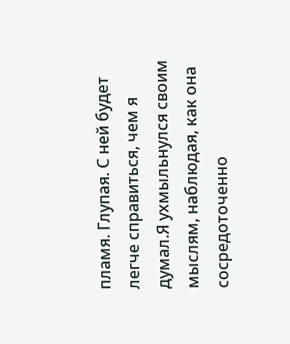пламя. Глупая. С ней будет легче справиться, чем я думал.Я ухмыльнулся своим мыслям, наблюдая, как она сосредоточенно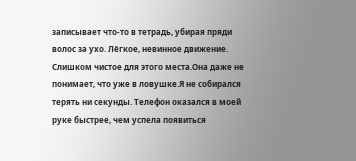записывает что-то в тетрадь, убирая пряди волос за ухо. Лёгкое, невинное движение. Слишком чистое для этого места.Она даже не понимает, что уже в ловушке.Я не собирался терять ни секунды. Телефон оказался в моей руке быстрее, чем успела появиться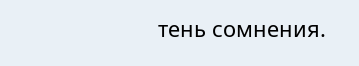тень сомнения.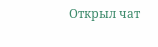Открыл чат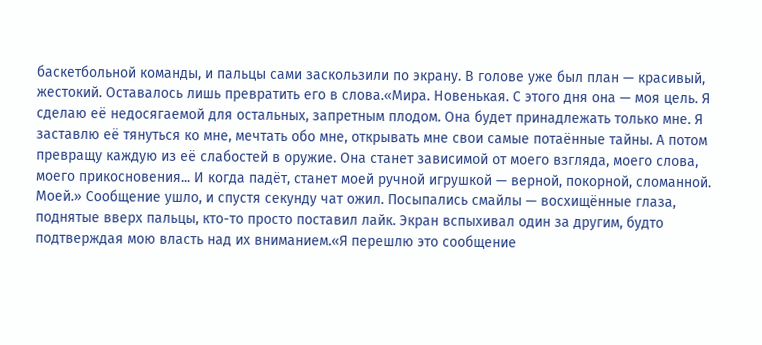баскетбольной команды, и пальцы сами заскользили по экрану. В голове уже был план — красивый, жестокий. Оставалось лишь превратить его в слова.«Мира. Новенькая. С этого дня она — моя цель. Я сделаю её недосягаемой для остальных, запретным плодом. Она будет принадлежать только мне. Я заставлю её тянуться ко мне, мечтать обо мне, открывать мне свои самые потаённые тайны. А потом превращу каждую из её слабостей в оружие. Она станет зависимой от моего взгляда, моего слова, моего прикосновения... И когда падёт, станет моей ручной игрушкой — верной, покорной, сломанной. Моей.» Сообщение ушло, и спустя секунду чат ожил. Посыпались смайлы — восхищённые глаза, поднятые вверх пальцы, кто-то просто поставил лайк. Экран вспыхивал один за другим, будто подтверждая мою власть над их вниманием.«Я перешлю это сообщение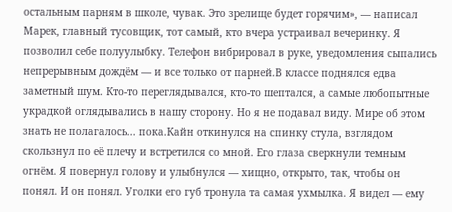остальным парням в школе, чувак. Это зрелище будет горячим», — написал Марек, главный тусовщик, тот самый, кто вчера устраивал вечеринку. Я позволил себе полуулыбку. Телефон вибрировал в руке, уведомления сыпались непрерывным дождём — и все только от парней.В классе поднялся едва заметный шум. Кто-то переглядывался, кто-то шептался, а самые любопытные украдкой оглядывались в нашу сторону. Но я не подавал виду. Мире об этом знать не полагалось... пока.Кайн откинулся на спинку стула, взглядом скользнул по её плечу и встретился со мной. Его глаза сверкнули темным огнём. Я повернул голову и улыбнулся — хищно, открыто, так, чтобы он понял. И он понял. Уголки его губ тронула та самая ухмылка. Я видел — ему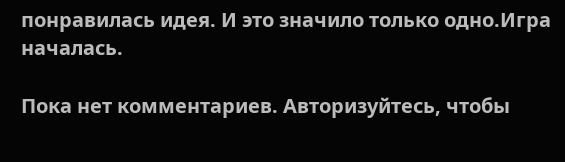понравилась идея. И это значило только одно.Игра началась.

Пока нет комментариев. Авторизуйтесь, чтобы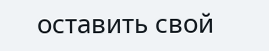оставить свой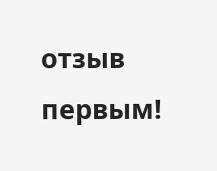отзыв первым!